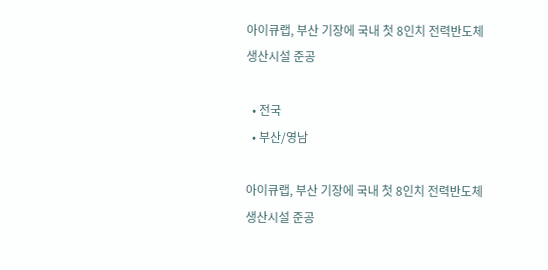아이큐랩, 부산 기장에 국내 첫 8인치 전력반도체 생산시설 준공

  • 전국
  • 부산/영남

아이큐랩, 부산 기장에 국내 첫 8인치 전력반도체 생산시설 준공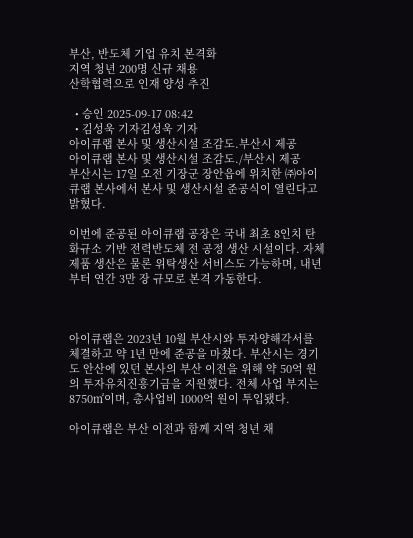부산, 반도체 기업 유치 본격화
지역 청년 200명 신규 채용
산학협력으로 인재 양성 추진

  • 승인 2025-09-17 08:42
  • 김성욱 기자김성욱 기자
아이큐랩 본사 및 생산시설 조감도.부산시 제공
아이큐랩 본사 및 생산시설 조감도./부산시 제공
부산시는 17일 오전 기장군 장안읍에 위치한 ㈜아이큐랩 본사에서 본사 및 생산시설 준공식이 열린다고 밝혔다.

이번에 준공된 아이큐랩 공장은 국내 최초 8인치 탄화규소 기반 전력반도체 전 공정 생산 시설이다. 자체 제품 생산은 물론 위탁생산 서비스도 가능하며, 내년부터 연간 3만 장 규모로 본격 가동한다.



아이큐랩은 2023년 10월 부산시와 투자양해각서를 체결하고 약 1년 만에 준공을 마쳤다. 부산시는 경기도 안산에 있던 본사의 부산 이전을 위해 약 50억 원의 투자유치진흥기금을 지원했다. 전체 사업 부지는 8750㎡이며, 총사업비 1000억 원이 투입됐다.

아이큐랩은 부산 이전과 함께 지역 청년 채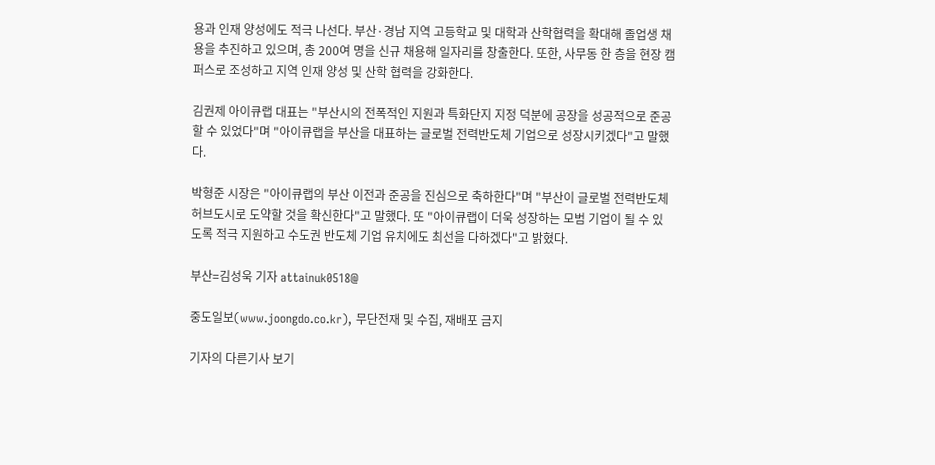용과 인재 양성에도 적극 나선다. 부산·경남 지역 고등학교 및 대학과 산학협력을 확대해 졸업생 채용을 추진하고 있으며, 총 200여 명을 신규 채용해 일자리를 창출한다. 또한, 사무동 한 층을 현장 캠퍼스로 조성하고 지역 인재 양성 및 산학 협력을 강화한다.

김권제 아이큐랩 대표는 "부산시의 전폭적인 지원과 특화단지 지정 덕분에 공장을 성공적으로 준공할 수 있었다"며 "아이큐랩을 부산을 대표하는 글로벌 전력반도체 기업으로 성장시키겠다"고 말했다.

박형준 시장은 "아이큐랩의 부산 이전과 준공을 진심으로 축하한다"며 "부산이 글로벌 전력반도체 허브도시로 도약할 것을 확신한다"고 말했다. 또 "아이큐랩이 더욱 성장하는 모범 기업이 될 수 있도록 적극 지원하고 수도권 반도체 기업 유치에도 최선을 다하겠다"고 밝혔다.

부산=김성욱 기자 attainuk0518@

중도일보(www.joongdo.co.kr), 무단전재 및 수집, 재배포 금지

기자의 다른기사 보기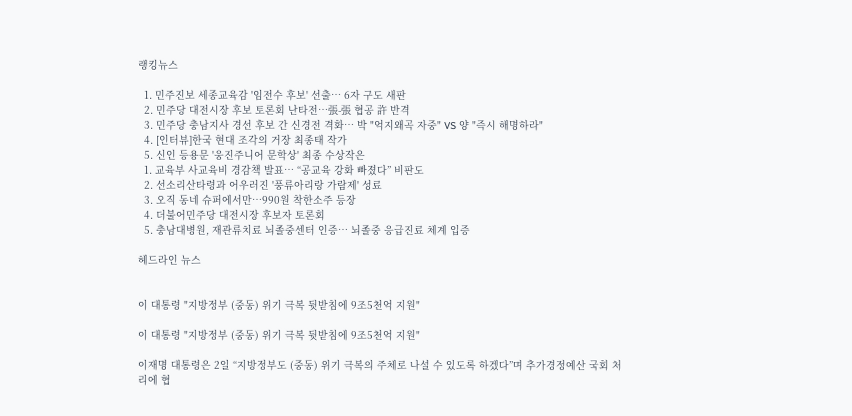랭킹뉴스

  1. 민주진보 세종교육감 '임전수 후보' 선출… 6자 구도 새판
  2. 민주당 대전시장 후보 토론회 난타전…張-張 협공 許 반격
  3. 민주당 충남지사 경선 후보 간 신경전 격화… 박 "억지왜곡 자중" VS 양 "즉시 해명하라"
  4. [인터뷰]한국 현대 조각의 거장 최종태 작가
  5. 신인 등용문 '웅진주니어 문학상' 최종 수상작은
  1. 교육부 사교육비 경감책 발표… “공교육 강화 빠졌다” 비판도
  2. 선소리산타령과 어우러진 '풍류아리랑 가람제' 성료
  3. 오직 동네 슈퍼에서만…990원 착한소주 등장
  4. 더불어민주당 대전시장 후보자 토론회
  5. 충남대병원, 재관류치료 뇌졸중센터 인증… 뇌졸중 응급진료 체계 입증

헤드라인 뉴스


이 대통령 "지방정부 (중동) 위기 극복 뒷받침에 9조5천억 지원"

이 대통령 "지방정부 (중동) 위기 극복 뒷받침에 9조5천억 지원"

이재명 대통령은 2일 “지방정부도 (중동) 위기 극복의 주체로 나설 수 있도록 하겠다”며 추가경정예산 국회 처리에 협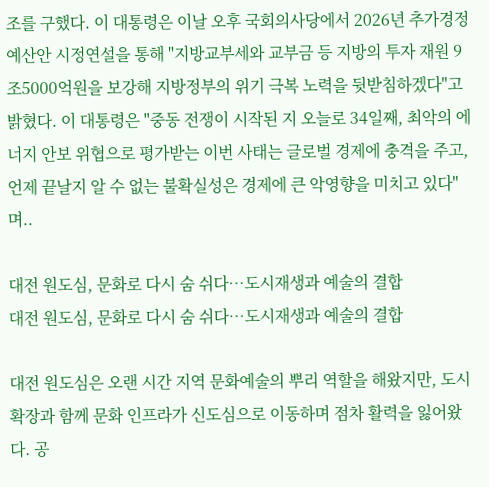조를 구했다. 이 대통령은 이날 오후 국회의사당에서 2026년 추가경정예산안 시정연설을 통해 "지방교부세와 교부금 등 지방의 투자 재원 9조5000억원을 보강해 지방정부의 위기 극복 노력을 뒷받침하겠다"고 밝혔다. 이 대통령은 "중동 전쟁이 시작된 지 오늘로 34일째, 최악의 에너지 안보 위협으로 평가받는 이번 사태는 글로벌 경제에 충격을 주고, 언제 끝날지 알 수 없는 불확실성은 경제에 큰 악영향을 미치고 있다"며..

대전 원도심, 문화로 다시 숨 쉬다…도시재생과 예술의 결합
대전 원도심, 문화로 다시 숨 쉬다…도시재생과 예술의 결합

대전 원도심은 오랜 시간 지역 문화예술의 뿌리 역할을 해왔지만, 도시 확장과 함께 문화 인프라가 신도심으로 이동하며 점차 활력을 잃어왔다. 공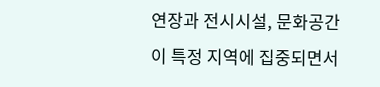연장과 전시시설, 문화공간이 특정 지역에 집중되면서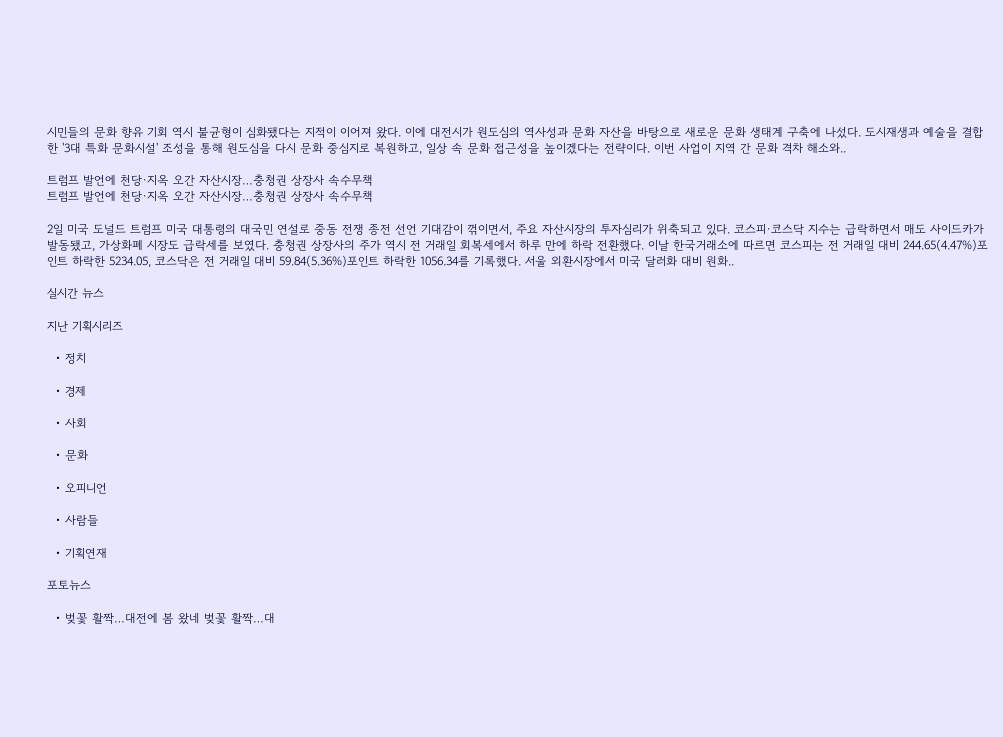시민들의 문화 향유 기회 역시 불균형이 심화됐다는 지적이 이어져 왔다. 이에 대전시가 원도심의 역사성과 문화 자산을 바탕으로 새로운 문화 생태계 구축에 나섰다. 도시재생과 예술을 결합한 '3대 특화 문화시설' 조성을 통해 원도심을 다시 문화 중심지로 복원하고, 일상 속 문화 접근성을 높이겠다는 전략이다. 이번 사업이 지역 간 문화 격차 해소와..

트럼프 발언에 천당·지옥 오간 자산시장…충청권 상장사 속수무책
트럼프 발언에 천당·지옥 오간 자산시장…충청권 상장사 속수무책

2일 미국 도널드 트럼프 미국 대통령의 대국민 연설로 중동 전쟁 종전 선언 기대감이 꺾이면서, 주요 자산시장의 투자심리가 위축되고 있다. 코스피·코스닥 지수는 급락하면서 매도 사이드카가 발동됐고, 가상화폐 시장도 급락세를 보였다. 충청권 상장사의 주가 역시 전 거래일 회복세에서 하루 만에 하락 전환했다. 이날 한국거래소에 따르면 코스피는 전 거래일 대비 244.65(4.47%)포인트 하락한 5234.05, 코스닥은 전 거래일 대비 59.84(5.36%)포인트 하락한 1056.34를 기록했다. 서울 외환시장에서 미국 달러화 대비 원화..

실시간 뉴스

지난 기획시리즈

  • 정치

  • 경제

  • 사회

  • 문화

  • 오피니언

  • 사람들

  • 기획연재

포토뉴스

  • 벚꽃 활짝…대전에 봄 왔네 벚꽃 활짝…대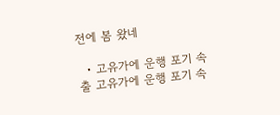전에 봄 왔네

  • 고유가에 운행 포기 속출 고유가에 운행 포기 속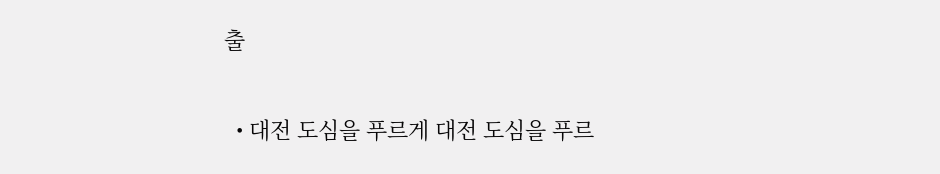출

  • 대전 도심을 푸르게 대전 도심을 푸르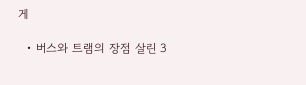게

  • 버스와 트램의 장점 살린 3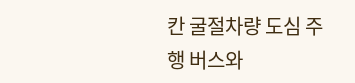칸 굴절차량 도심 주행 버스와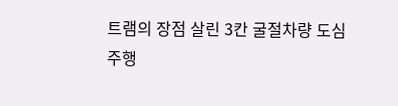트램의 장점 살린 3칸 굴절차량 도심 주행